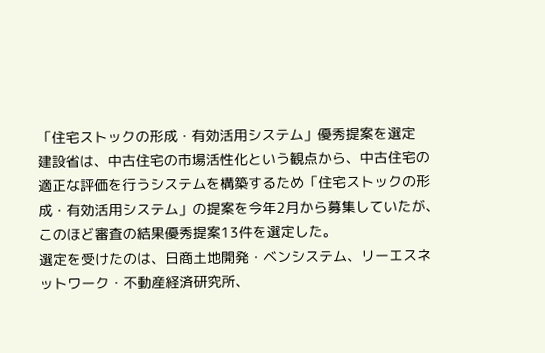「住宅ストックの形成・有効活用システム」優秀提案を選定
建設省は、中古住宅の市場活性化という観点から、中古住宅の適正な評価を行うシステムを構築するため「住宅ストックの形成・有効活用システム」の提案を今年2月から募集していたが、このほど審査の結果優秀提案13件を選定した。
選定を受けたのは、日商土地開発・ベンシステム、リーエスネットワーク・不動産経済研究所、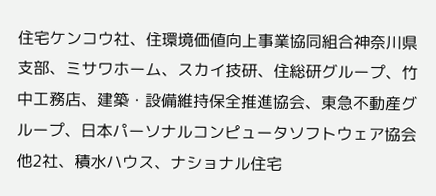住宅ケンコウ社、住環境価値向上事業協同組合神奈川県支部、ミサワホーム、スカイ技研、住総研グループ、竹中工務店、建築・設備維持保全推進協会、東急不動産グループ、日本パーソナルコンピュータソフトウェア協会他2社、積水ハウス、ナショナル住宅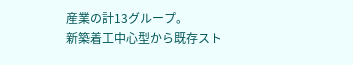産業の計13グループ。
新築着工中心型から既存スト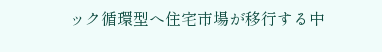ック循環型へ住宅市場が移行する中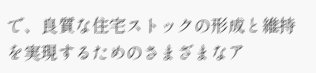で、良質な住宅ストックの形成と維持を実現するためのさまざまなア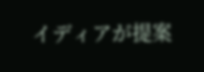イディアが提案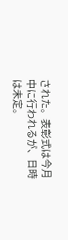された。表彰式は今月中に行われるが、日時は未定。